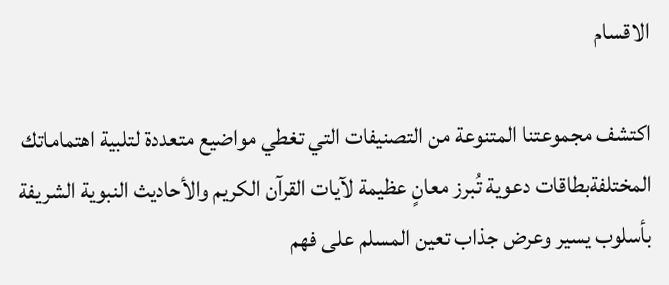الاقسام

اكتشف مجموعتنا المتنوعة من التصنيفات التي تغطي مواضيع متعددة لتلبية اهتماماتك المختلفةبطاقات دعوية تُبرز معانٍ عظيمة لآيات القرآن الكريم والأحاديث النبوية الشريفة بأسلوب يسير وعرض جذاب تعين المسلم على فهم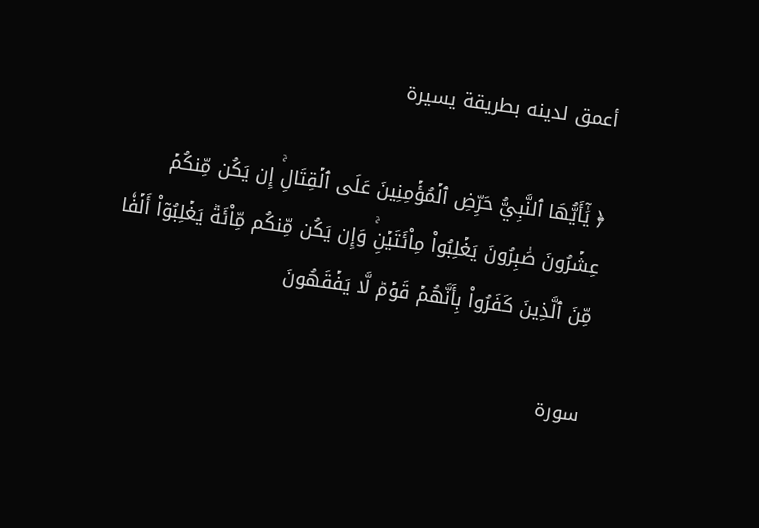أعمق لدينه بطريقة يسيرة

﴿ يَٰٓأَيُّهَا ٱلنَّبِيُّ حَرِّضِ ٱلۡمُؤۡمِنِينَ عَلَى ٱلۡقِتَالِۚ إِن يَكُن مِّنكُمۡ عِشۡرُونَ صَٰبِرُونَ يَغۡلِبُواْ مِاْئَتَيۡنِۚ وَإِن يَكُن مِّنكُم مِّاْئَةٞ يَغۡلِبُوٓاْ أَلۡفٗا مِّنَ ٱلَّذِينَ كَفَرُواْ بِأَنَّهُمۡ قَوۡمٞ لَّا يَفۡقَهُونَ

سورة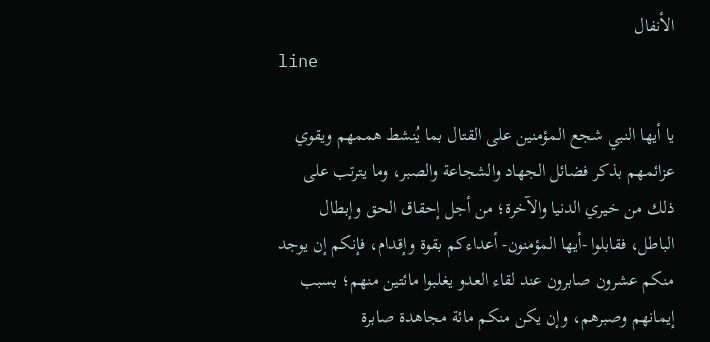الأنفال
line

يا أيها النبي شجع المؤمنين على القتال بما يُنشط هممهم ويقوي عزائمهم بذكر فضائل الجهاد والشجاعة والصبر، وما يترتب على ذلك من خيري الدنيا والآخرة؛ من أجل إحقاق الحق وإبطال الباطل، فقابلوا -أيها المؤمنون- أعداءكم بقوة وإقدام، فإنكم إن يوجد منكم عشرون صابرون عند لقاء العدو يغلبوا مائتين منهم؛ بسبب إيمانهم وصبرهم، وإن يكن منكم مائة مجاهدة صابرة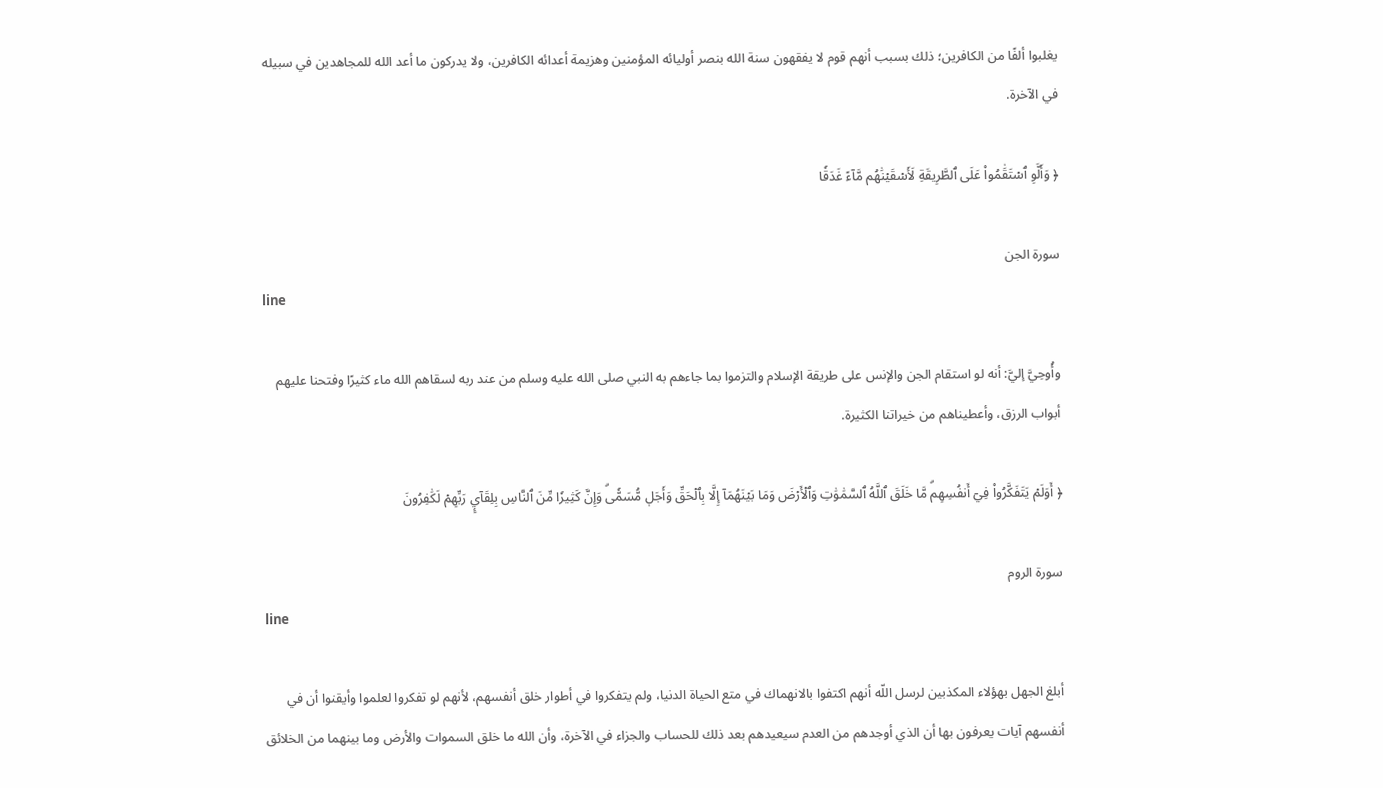يغلبوا ألفًا من الكافرين؛ ذلك بسبب أنهم قوم لا يفقهون سنة الله بنصر أوليائه المؤمنين وهزيمة أعدائه الكافرين، ولا يدركون ما أعد الله للمجاهدين في سبيله في الآخرة.

﴿ وَأَلَّوِ ٱسۡتَقَٰمُواْ عَلَى ٱلطَّرِيقَةِ لَأَسۡقَيۡنَٰهُم مَّآءً غَدَقٗا

سورة الجن
line

وأُوحِيَّ إليَّ: أنه لو استقام الجن والإنس على طريقة الإسلام والتزموا بما جاءهم به النبي صلى الله عليه وسلم من عند ربه لسقاهم الله ماء كثيرًا وفتحنا عليهم أبواب الرزق، وأعطيناهم من خيراتنا الكثيرة.

﴿ أَوَلَمۡ يَتَفَكَّرُواْ فِيٓ أَنفُسِهِمۗ مَّا خَلَقَ ٱللَّهُ ٱلسَّمَٰوَٰتِ وَٱلۡأَرۡضَ وَمَا بَيۡنَهُمَآ إِلَّا بِٱلۡحَقِّ وَأَجَلٖ مُّسَمّٗىۗ وَإِنَّ كَثِيرٗا مِّنَ ٱلنَّاسِ بِلِقَآيِٕ رَبِّهِمۡ لَكَٰفِرُونَ

سورة الروم
line

أبلغ الجهل بهؤلاء المكذبين لرسل اللّه أنهم اكتفوا بالانهماك في متع الحياة الدنيا، ولم يتفكروا في أطوار خلق أنفسهم، لأنهم لو تفكروا لعلموا وأيقنوا أن في أنفسهم آيات يعرفون بها أن الذي أوجدهم من العدم سيعيدهم بعد ذلك للحساب والجزاء في الآخرة، وأن الله ما خلق السموات والأرض وما بينهما من الخلائق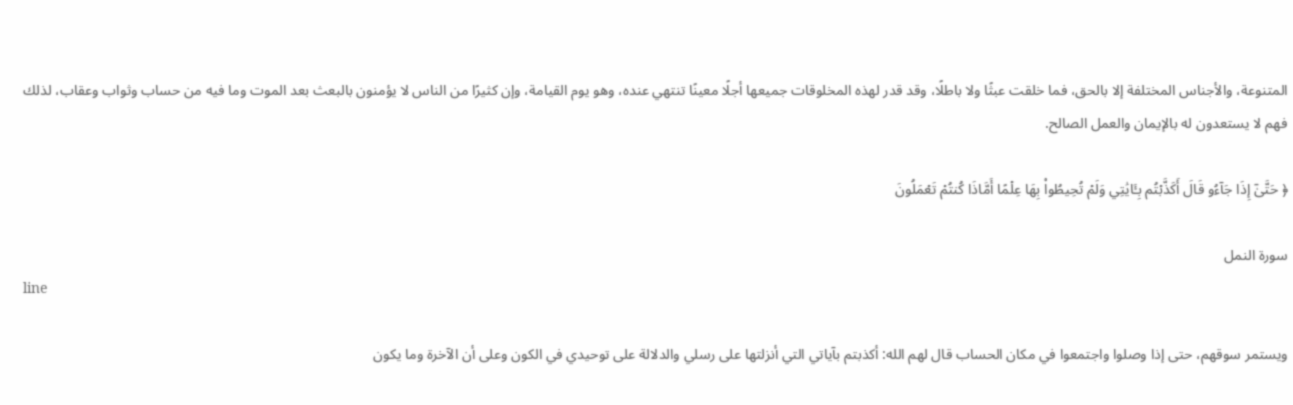المتنوعة، والأجناس المختلفة إلا بالحق، فما خلقت عبثًا ولا باطلًا، وقد قدر لهذه المخلوقات جميعها أجلًا معينًا تنتهي عنده، وهو يوم القيامة، وإن كثيرًا من الناس لا يؤمنون بالبعث بعد الموت وما فيه من حساب وثواب وعقاب، لذلك فهم لا يستعدون له بالإيمان والعمل الصالح.

﴿ حَتَّىٰٓ إِذَا جَآءُو قَالَ أَكَذَّبۡتُم بِـَٔايَٰتِي وَلَمۡ تُحِيطُواْ بِهَا عِلۡمًا أَمَّاذَا كُنتُمۡ تَعۡمَلُونَ

سورة النمل
line

ويستمر سوقهم، حتى إذا وصلوا واجتمعوا في مكان الحساب قال لهم الله: أكذبتم بآياتي التي أنزلتها على رسلي والدلالة على توحيدي في الكون وعلى أن الآخرة وما يكون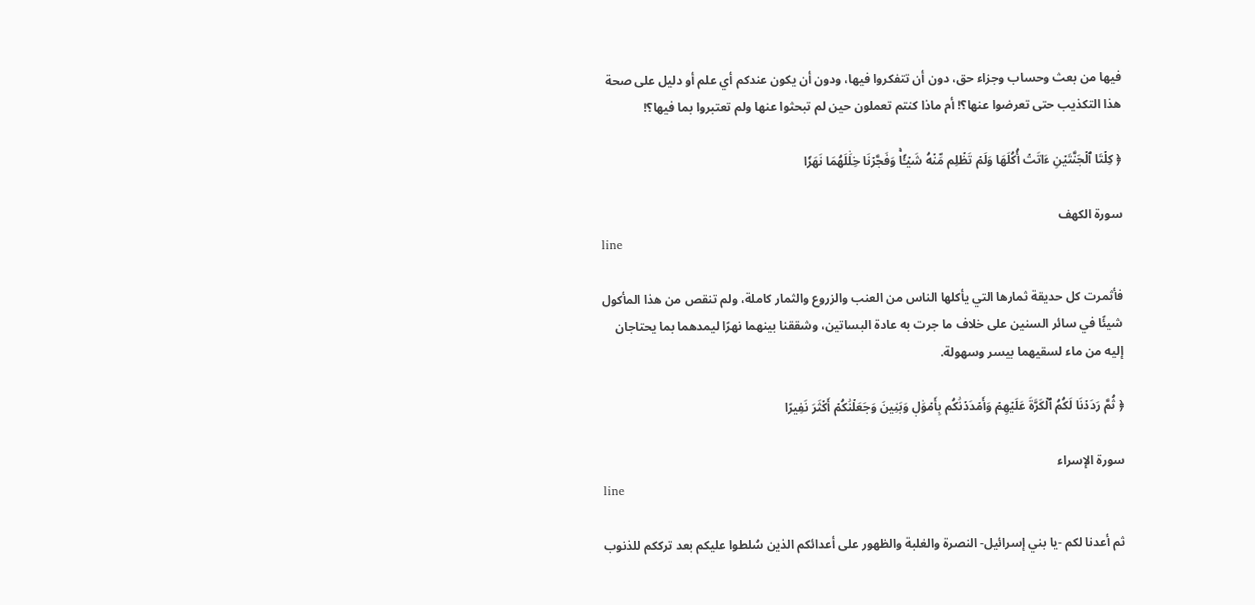فيها من بعث وحساب وجزاء حق، دون أن تتفكروا فيها، ودون أن يكون عندكم أي علم أو دليل على صحة هذا التكذيب حتى تعرضوا عنها؟! أم ماذا كنتم تعملون حين لم تبحثوا عنها ولم تعتبروا بما فيها؟!

﴿ كِلۡتَا ٱلۡجَنَّتَيۡنِ ءَاتَتۡ أُكُلَهَا وَلَمۡ تَظۡلِم مِّنۡهُ شَيۡـٔٗاۚ وَفَجَّرۡنَا خِلَٰلَهُمَا نَهَرٗا

سورة الكهف
line

فأثمرت كل حديقة ثمارها التي يأكلها الناس من العنب والزروع والثمار كاملة، ولم تنقص من هذا المأكول شيئًا في سائر السنين على خلاف ما جرت به عادة البساتين، وشققنا بينهما نهرًا ليمدهما بما يحتاجان إليه من ماء لسقيهما بيسر وسهولة.

﴿ ثُمَّ رَدَدۡنَا لَكُمُ ٱلۡكَرَّةَ عَلَيۡهِمۡ وَأَمۡدَدۡنَٰكُم بِأَمۡوَٰلٖ وَبَنِينَ وَجَعَلۡنَٰكُمۡ أَكۡثَرَ نَفِيرًا

سورة الإسراء
line

ثم أعدنا لكم -يا بني إسرائيل- النصرة والغلبة والظهور على أعدائكم الذين سُلطوا عليكم بعد ترككم للذنوب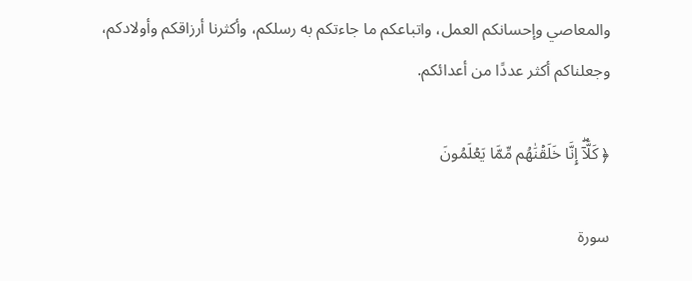والمعاصي وإحسانكم العمل، واتباعكم ما جاءتكم به رسلكم، وأكثرنا أرزاقكم وأولادكم، وجعلناكم أكثر عددًا من أعدائكم.

﴿ كَلَّآۖ إِنَّا خَلَقۡنَٰهُم مِّمَّا يَعۡلَمُونَ

سورة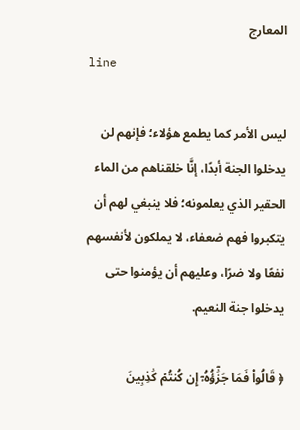المعارج
line

ليس الأمر كما يطمع هؤلاء؛ فإنهم لن يدخلوا الجنة أبدًا، إنَّا خلقناهم من الماء الحقير الذي يعلمونه؛ فلا ينبغي لهم أن يتكبروا فهم ضعفاء، لا يملكون لأنفسهم نفعًا ولا ضرًا، وعليهم أن يؤمنوا حتى يدخلوا جنة النعيم.

﴿ قَالُواْ فَمَا جَزَٰٓؤُهُۥٓ إِن كُنتُمۡ كَٰذِبِينَ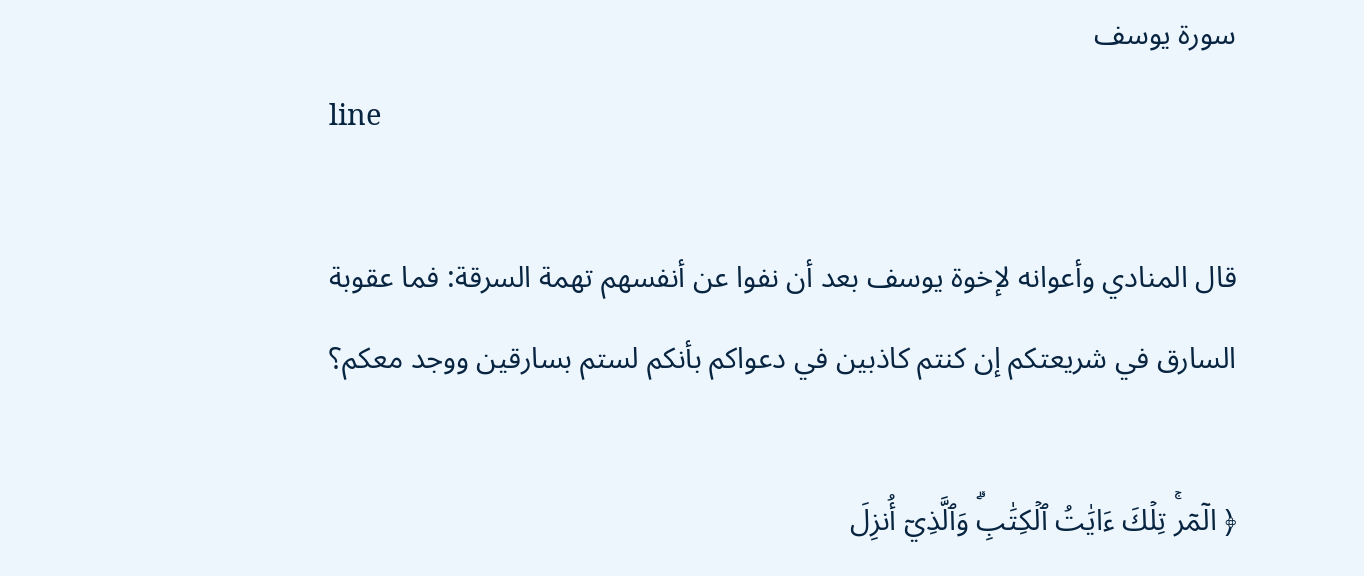سورة يوسف
line

قال المنادي وأعوانه لإخوة يوسف بعد أن نفوا عن أنفسهم تهمة السرقة: فما عقوبة السارق في شريعتكم إن كنتم كاذبين في دعواكم بأنكم لستم بسارقين ووجد معكم؟

﴿ الٓمٓرۚ تِلۡكَ ءَايَٰتُ ٱلۡكِتَٰبِۗ وَٱلَّذِيٓ أُنزِلَ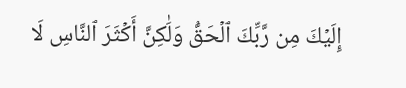إِلَيۡكَ مِن رَّبِّكَ ٱلۡحَقُّ وَلَٰكِنَّ أَكۡثَرَ ٱلنَّاسِ لَا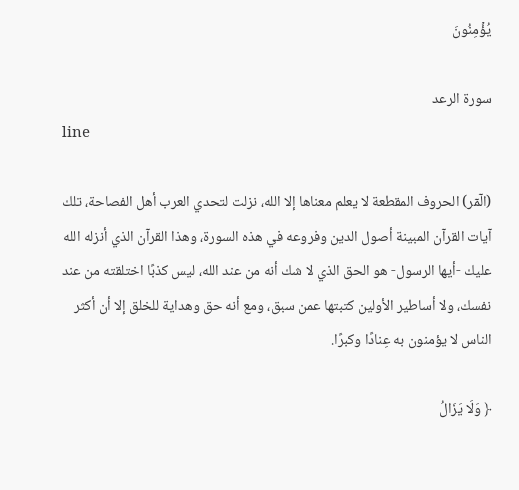يُؤۡمِنُونَ

سورة الرعد
line

(الٓمٓر) الحروف المقطعة لا يعلم معناها إلا الله، نزلت لتحدي العرب أهل الفصاحة، تلك آيات القرآن المبينة أصول الدين وفروعه في هذه السورة، وهذا القرآن الذي أنزله الله عليك -أيها الرسول- هو الحق الذي لا شك أنه من عند الله، ليس كذبًا اختلقته من عند نفسك، ولا أساطير الأولين كتبتها عمن سبق، ومع أنه حق وهداية للخلق إلا أن أكثر الناس لا يؤمنون به عِنادًا وكبرًا.

﴿ وَلَا يَزَالُ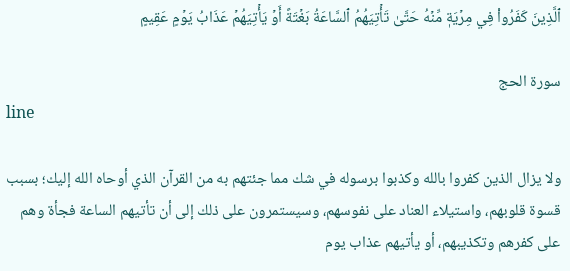ٱلَّذِينَ كَفَرُواْ فِي مِرۡيَةٖ مِّنۡهُ حَتَّىٰ تَأۡتِيَهُمُ ٱلسَّاعَةُ بَغۡتَةً أَوۡ يَأۡتِيَهُمۡ عَذَابُ يَوۡمٍ عَقِيمٍ

سورة الحج
line

ولا يزال الذين كفروا بالله وكذبوا برسوله في شك مما جئتهم به من القرآن الذي أوحاه الله إليك؛ بسبب قسوة قلوبهم، واستيلاء العناد على نفوسهم، وسيستمرون على ذلك إلى أن تأتيهم الساعة فجأة وهم على كفرهم وتكذيبهم، أو يأتيهم عذاب يوم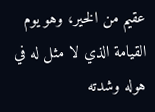عقيم من الخير، وهو يوم القيامة الذي لا مثل له في هوله وشدته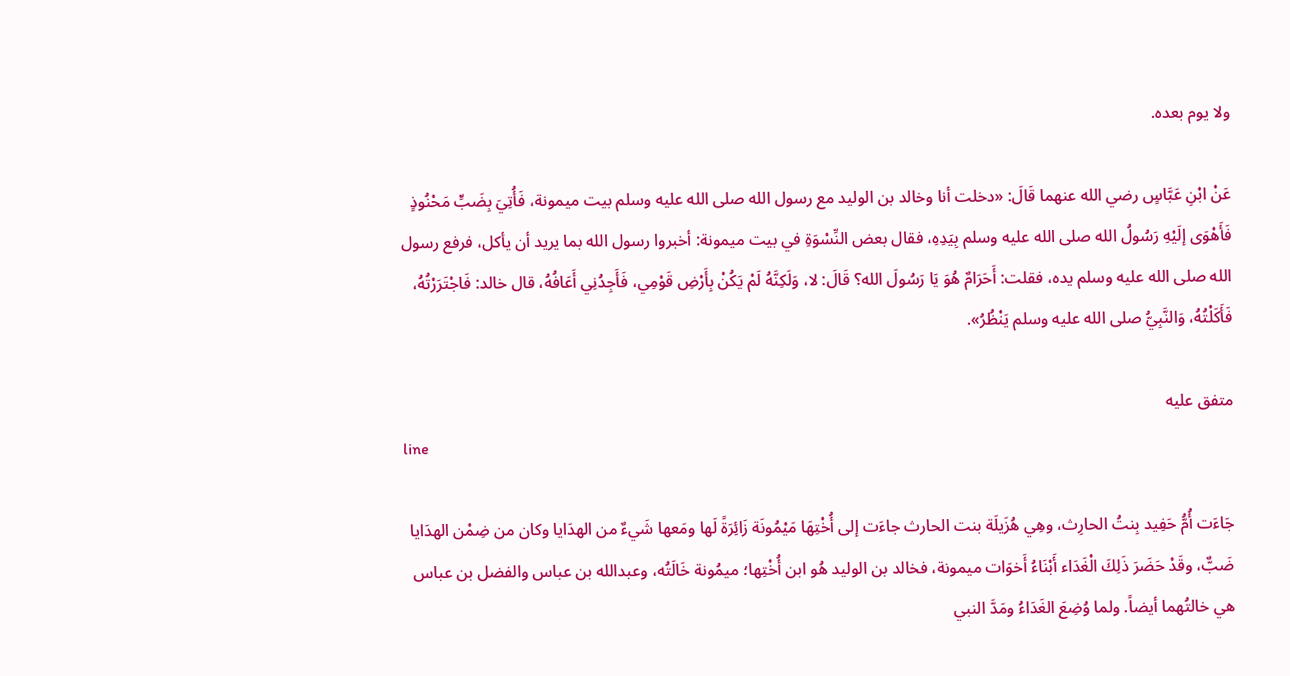ولا يوم بعده.

عَنْ ابْنِ عَبَّاسٍ رضي الله عنهما قَالَ: «دخلت أنا وخالد بن الوليد مع رسول الله صلى الله عليه وسلم بيت ميمونة، فَأُتِيَ بِضَبٍّ مَحْنُوذٍ فَأَهْوَى إلَيْهِ رَسُولُ الله صلى الله عليه وسلم بِيَدِهِ، فقال بعض النِّسْوَةِ في بيت ميمونة: أخبروا رسول الله بما يريد أن يأكل، فرفع رسول الله صلى الله عليه وسلم يده، فقلت: أَحَرَامٌ هُوَ يَا رَسُولَ الله؟ قَالَ: لا، وَلَكِنَّهُ لَمْ يَكُنْ بِأَرْضِ قَوْمِي، فَأَجِدُنِي أَعَافُهُ، قال خالد: فَاجْتَرَرْتُهُ، فَأَكَلْتُهُ، وَالنَّبِيُّ صلى الله عليه وسلم يَنْظُرُ».

متفق عليه
line

جَاءَت أُمُّ حَفِيد بِنتُ الحارِث، وهِي هُزَيلَة بنت الحارث جاءَت إلى أُخْتِهَا مَيْمُونَة زَائِرَةً لَها ومَعها شَيءٌ من الهدَايا وكان من ضِمْن الهدَايا ضَبٌّ، وقَدْ حَضَرَ ذَلِكَ الْغَدَاء أَبْنَاءُ أَخوَات ميمونة، فخالد بن الوليد هُو ابن أُخْتِها؛ ميمُونة خَالَتُه، وعبدالله بن عباس والفضل بن عباس هي خالتُهما أيضاً. ولما وُضِعَ الغَدَاءُ ومَدَّ النبي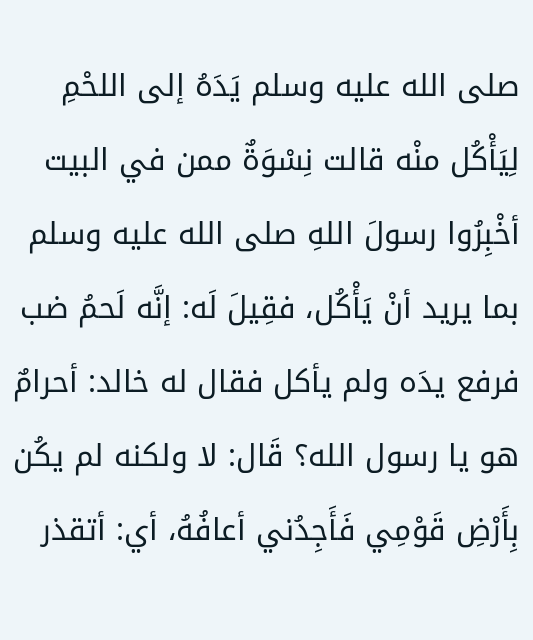صلى الله عليه وسلم يَدَهُ إلى اللحْمِ لِيَأْكُل منْه قالت نِسْوَةٌ ممن في البيت أخْبِرُوا رسولَ اللهِ صلى الله عليه وسلم بما يريد أنْ يَأْكُل، فقِيلَ لَه: إنَّه لَحمُ ضب فرفع يدَه ولم يأكل فقال له خالد: أحرامٌ هو يا رسول الله؟ قَال: لا ولكنه لم يكُن بِأَرْضِ قَوْمِي فَأَجِدُني أعافُهُ، أي: أتقذر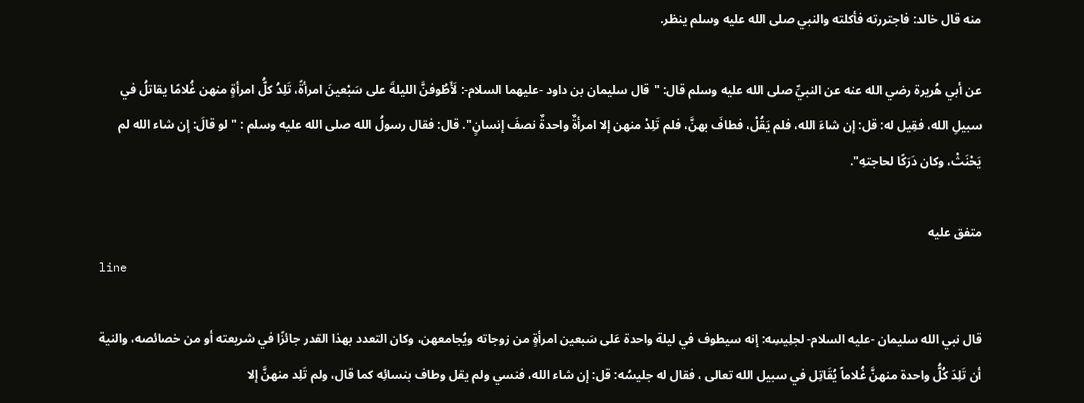منه قال خالد: فاجتررته فأكلته والنبي صلى الله عليه وسلم ينظر.

عن أبي هُريرة رضي الله عنه عن النبيِّ صلى الله عليه وسلم قال: "قال سليمان بن داود -عليهما السلام-: لَأَطُوفنَّ الليلةَ على سَبْعينَ امرأةً، تَلِدُ كلُّ امرأةٍ منهن غُلامًا يقاتلُ في سبيلِ الله، فقِيل له: قل: إن شاءَ الله، فلم يَقُلْ، فطافَ بهنَّ، فلم تَلِدْ منهن إلا امرأةٌ واحدةٌ نصفَ إنسانٍ". قال: فقال رسولُ الله صلى الله عليه وسلم : "لو قالَ: إن شاء الله لم يَحْنَثْ، وكان دَرَكًا لحاجتهِ".

متفق عليه
line

قال نبي الله سليمان -عليه السلام- لجلِيسِه: إنه سيطوف في ليلة واحدة عَلى سَبعين امرأةٍ من زوجاته ويُجامعهن، وكان التعدد بهذا القدر جائزًا في شريعته أو من خصائصه، والنية أن تَلِدَ كُلُّ واحدة منهنَّ غُلاماً يُقَاتِل في سبيل الله تعالى ، فقال له جليسُه: قل: إن شاء الله، فنسي ولم يقل وطاف بنسائِه كما قال، ولم تَلِد منهنَّ إلا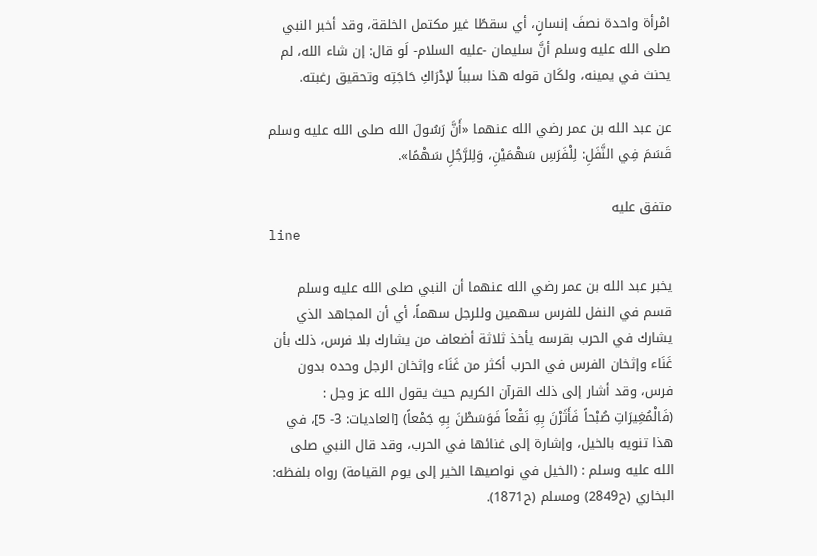امْرأة واحدة نصفَ إنسانٍ، أي سقطًا غير مكتمل الخلقة، وقد أخبر النبي صلى الله عليه وسلم أنَّ سليمان -عليه السلام- لَو قال: إن شاء الله، لم يحنث في يمينه، ولكَان قوله هذا سبباً لإدْرَاكِ حَاجَتِه وتحقيق رغبته.

عن عبد الله بن عمر رضي الله عنهما «أَنَّ رَسُولَ الله صلى الله عليه وسلم قَسَمَ فِي النَّفَلِ: لِلْفَرَسِ سَهْمَيْنِ، وَلِلرَّجُلِ سَهْمًا».

متفق عليه
line

يخبر عبد الله بن عمر رضي الله عنهما أن النبي صلى الله عليه وسلم قسم في النفل للفرس سهمين وللرجل سهماً، أي أن المجاهد الذي يشارك في الحرب بقرسه يأخذ ثلاثة أضعاف من يشارك بلا فرس، ذلك بأن غَنَاء وإثخان الفرس في الحرب أكثر من غَنَاء وإثخان الرجل وحده بدون فرس، وقد أشار إلى ذلك القرآن الكريم حيث يقول الله عز وجل : (فَالْمُغِيرَاتِ صُبْحاً فَأَثَرْنَ بِهِ نَقْعاً فَوَسَطْنَ بِهِ جَمْعاً) [العاديات: 3- 5]، في هذا تنويه بالخيل، وإشارة إلى غنائها في الحرب، وقد قال النبي صلى الله عليه وسلم : (الخيل في نواصيها الخير إلى يوم القيامة) رواه بلفظه: البخاري (ح2849) ومسلم (ح1871).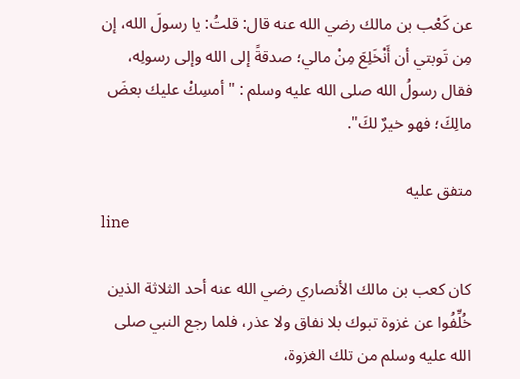عن كَعْب بن مالك رضي الله عنه قال: قلتُ: يا رسولَ الله، إن مِن تَوبتي أن أَنْخَلِعَ مِنْ مالي؛ صدقةً إلى الله وإلى رسولِه، فقال رسولُ الله صلى الله عليه وسلم : "أمسِكْ عليك بعضَ مالِكَ؛ فهو خيرٌ لكَ".

متفق عليه
line

كان كعب بن مالك الأنصاري رضي الله عنه أحد الثلاثة الذين خُلِّفُوا عن غزوة تبوك بلا نفاق ولا عذر، فلما رجع النبي صلى الله عليه وسلم من تلك الغزوة،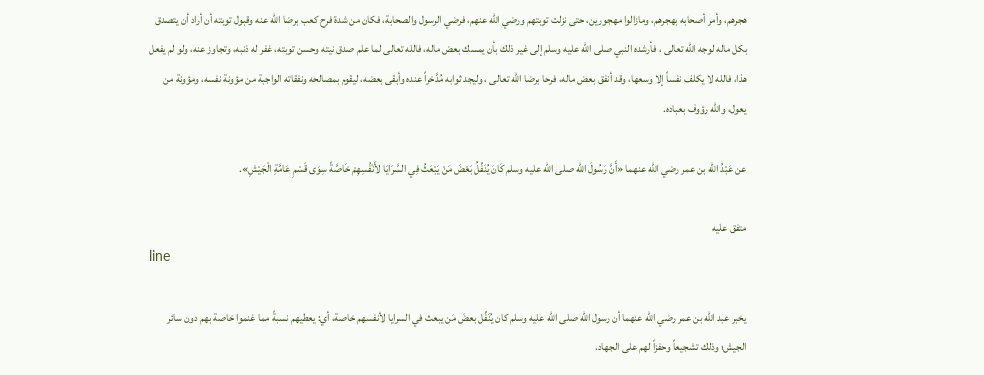هجرهم، وأمر أصحابه بهجرهم، ومازالوا مهجورين، حتى نزلت توبتهم ورضي الله عنهم، فرضي الرسول والصحابة، فكان من شدة فرح كعب برضا الله عنه وقبول توبته أن أراد أن يتصدق بكل ماله لوجه الله تعالى ، فأرشده النبي صلى الله عليه وسلم إلى غير ذلك بأن يمسك بعض ماله، فالله تعالى لما علم صدق نيته وحسن توبته، غفر له ذنبه، وتجاوز عنه، ولو لم يفعل هذا، فالله لا يكلف نفساً إلا وسعها، وقد أنفق بعض ماله، فرحا برضا الله تعالى ، وليجد ثوابه مُدَّخراً عنده وأبقى بعضه، ليقوم بمصالحه ونفقاته الواجبة من مؤونة نفسه، ومؤونة من يعول، والله رؤوف بعباده.

عن عَبْدُ الله بن عمر رضي الله عنهما «أَنَّ رَسُولَ الله صلى الله عليه وسلم كَانَ يُنَفِّلُ بَعْضَ مَنْ يَبْعَثُ فِي السَّرَايَا لأَنْفُسِهِمْ خَاصَّةً سِوَى قَسْمِ عَامَّةِ الْجَيْشِ».

متفق عليه
line

يخبر عبد الله بن عمر رضي الله عنهما أن رسول الله صلى الله عليه وسلم كان يُنَفِّل بعضَ مَن يبعث في السرايا لأنفسهم خاصة، أي: يعطيهم نسبةً مما غنموا خاصة بهم دون سائر الجيش؛ وذلك تشجيعاً وحفزاً لهم على الجهاد.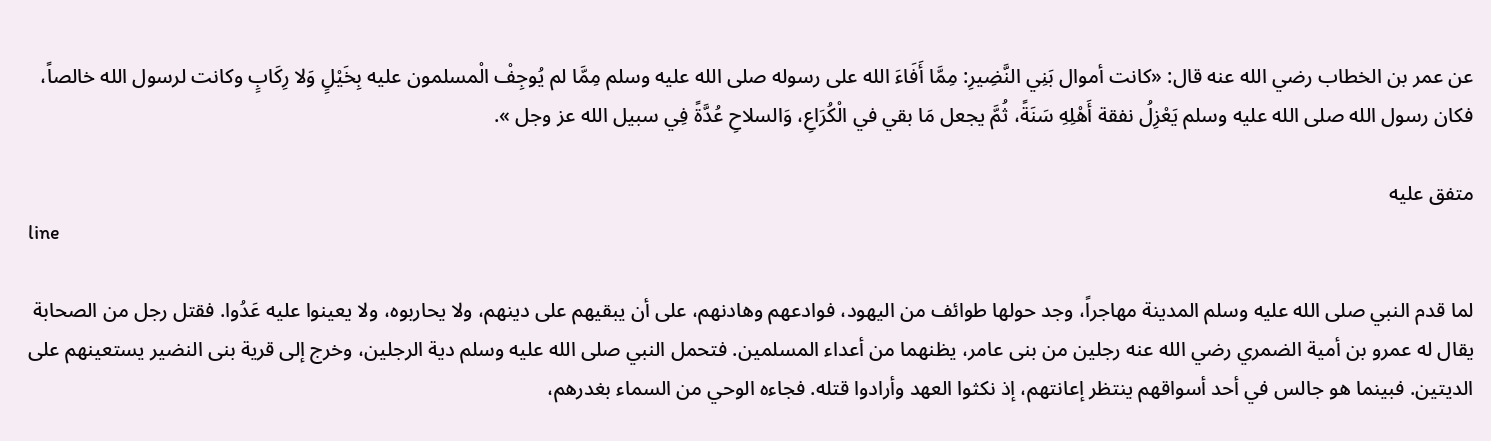عن عمر بن الخطاب رضي الله عنه قال: «كانت أموال بَنِي النَّضِيرِ: مِمَّا أَفَاءَ الله على رسوله صلى الله عليه وسلم مِمَّا لم يُوجِفْ الْمسلمون عليه بِخَيْلٍ وَلا رِكَابٍ وكانت لرسول الله خالصاً، فكان رسول الله صلى الله عليه وسلم يَعْزِلُ نفقة أَهْلِهِ سَنَةً، ثُمَّ يجعل مَا بقي في الْكُرَاعِ، وَالسلاحِ عُدَّةً فِي سبيل الله عز وجل ».

متفق عليه
line

لما قدم النبي صلى الله عليه وسلم المدينة مهاجراً، وجد حولها طوائف من اليهود، فوادعهم وهادنهم، على أن يبقيهم على دينهم، ولا يحاربوه، ولا يعينوا عليه عَدُوا. فقتل رجل من الصحابة يقال له عمرو بن أمية الضمري رضي الله عنه رجلين من بنى عامر، يظنهما من أعداء المسلمين. فتحمل النبي صلى الله عليه وسلم دية الرجلين، وخرج إلى قرية بنى النضير يستعينهم على الديتين. فبينما هو جالس في أحد أسواقهم ينتظر إعانتهم، إذ نكثوا العهد وأرادوا قتله. فجاءه الوحي من السماء بغدرهم،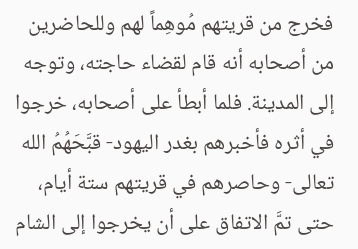فخرج من قريتهم مُوهِماً لهم وللحاضرين من أصحابه أنه قام لقضاء حاجته، وتوجه إلى المدينة. فلما أبطأ على أصحابه، خرجوا في أثره فأخبرهم بغدر اليهود- قبَّحَهُمُ الله تعالى- وحاصرهم في قريتهم ستة أيام، حتى تمَّ الاتفاق على أن يخرجوا إلى الشام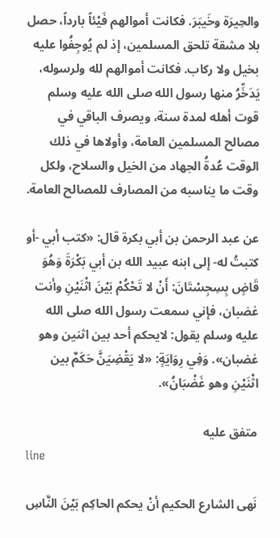والحِيرَة وخَيبَرَ. فكانت أموالهم فَيْئاً بارداً، حصل بلا مشقة تلحق المسلمين، إذ لم يُوجِفُوا عليه بخيل ولا ركاب. فكانت أموالهم لله ولرسوله، يَدَخِّرُ منها رسول الله صلى الله عليه وسلم قوت أهله لمدة سنة، ويصرف الباقي في مصالح المسلمين العامة، وأولاها في ذلك الوقت عُدةُ الجهاد من الخيل والسلاح، ولكل وقت ما يناسبه من المصارف للمصالح العامة.

عن عبد الرحمن بن أبي بكرة قال: «كتب أبي -أو كتبتُ له- إلى ابنه عبيد الله بن أبي بَكْرَةَ وَهُوَ قَاضٍ بِسِجِسْتَانَ: أَنْ لا تَحْكُمْ بَيْنَ اثْنَيْنِ وأنت غضبان، فإني سمعت رسول الله صلى الله عليه وسلم يقول: لايحكم أحد بين اثنين وهو غضبان». وَفِي رِوَايَةٍ: «لا يَقْضِيَنَّ حَكَمٌ بين اثْنَيْنِ وهو غَضْبَانُ».

متفق عليه
line

نَهى الشارع الحكيم أنْ يحكم الحاكِم بَيْنَ النَّاسِ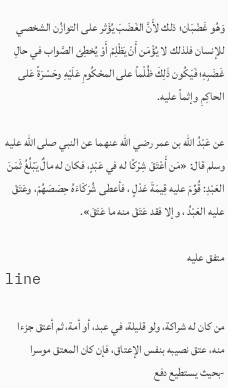وَهُو غَضْبَان؛ ذلك لأَنَّ الغَضَبَ يُؤَثر على التوازُن الشخصي للإنسان فلذلك لا يُؤْمَن أَنْ يَظْلِمً أَوْ يُخطِئ الصَّواب في حالِ غَضَبِهِ؛ فَيَكُون ذَلِكَ ظُلْماً على المحْكُومِ عَلَيْهِ وحَسْرَةً عَلى الحاكِمِ وإثماً عليه.

عن عَبْدُ الله بن عمر رضي الله عنهما عن النبي صلى الله عليه وسلم قال: «مَن أَعْتَقَ شِرْكًا له في عَبْدٍ، فكان له مالٌ يَبْلُغُ ثَمَنَ العَبْدِ: قُوِّمَ عليه قِيمَةَ عَدْلٍ ، فأعطى شُرَكَاءَهُ حِصَصَهُمْ، وعَتَقَ عليه العَبْدُ ، وإلا فقد عَتَقَ منه ما عَتَقَ».

متفق عليه
line

من كان له شراكة، ولو قليلة، في عبد، أو أمة، ثم أعتق جزءا منه، عتق نصيبه بنفس الإعتاق، فإن كان المعتق موسرا -بحيث يستطيع دفع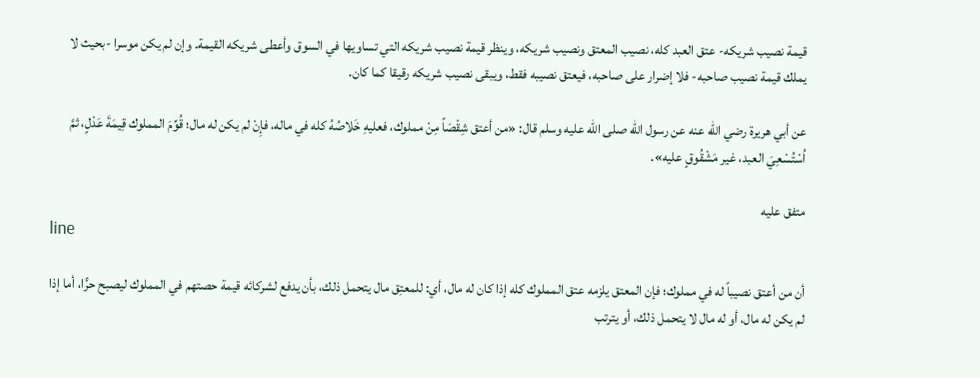قيمة نصيب شريكه- عتق العبد كله، نصيب المعتق ونصيب شريكه، وينظر قيمة نصيب شريكه التي تساويها في السوق وأعطى شريكه القيمة. وإن لم يكن موسرا -بحيث لا يملك قيمة نصيب صاحبه- فلا إضرار على صاحبه، فيعتق نصيبه فقط، ويبقى نصيب شريكه رقيقا كما كان.

عن أبي هريرة رضي الله عنه عن رسول الله صلى الله عليه وسلم قال: «من أعتق شِقْصَاً مِنْ مملوك، فعليهِ خَلاصُهُ كله في ماله، فإِنْ لم يكن له مال؛ قُوِّمَ المملوك قِيمَةَ عَدْلٍ، ثمَّ اُسْتُسْعِيَ العبد، غير مَشْقُوقٍ عليه».

متفق عليه
line

أن من أعتق نصيباً له في مملوك؛ فإن المعتق يلزمه عتق المملوك كله إذا كان له مال، أي: للمعتِق مال يتحمل ذلك، بأن يدفع لشركائه قيمة حصتهم في المملوك ليصبح حرًّا، أما إذا لم يكن له مال، أو له مال لا يتحمل ذلك، أو يترتب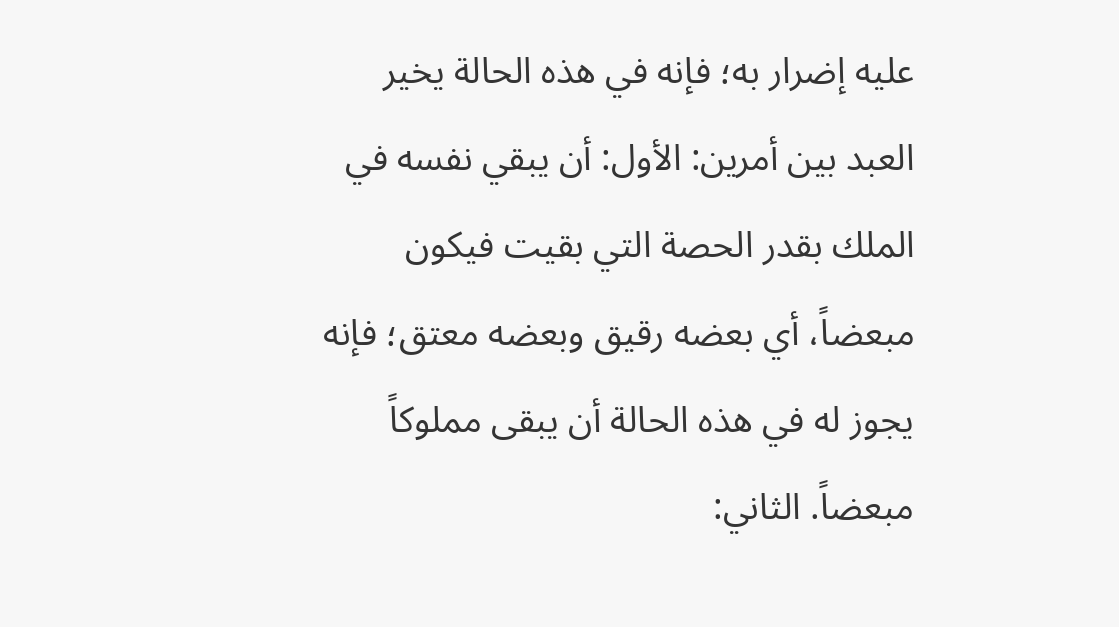عليه إضرار به؛ فإنه في هذه الحالة يخير العبد بين أمرين: الأول: أن يبقي نفسه في الملك بقدر الحصة التي بقيت فيكون مبعضاً، أي بعضه رقيق وبعضه معتق؛ فإنه يجوز له في هذه الحالة أن يبقى مملوكاً مبعضاً. الثاني: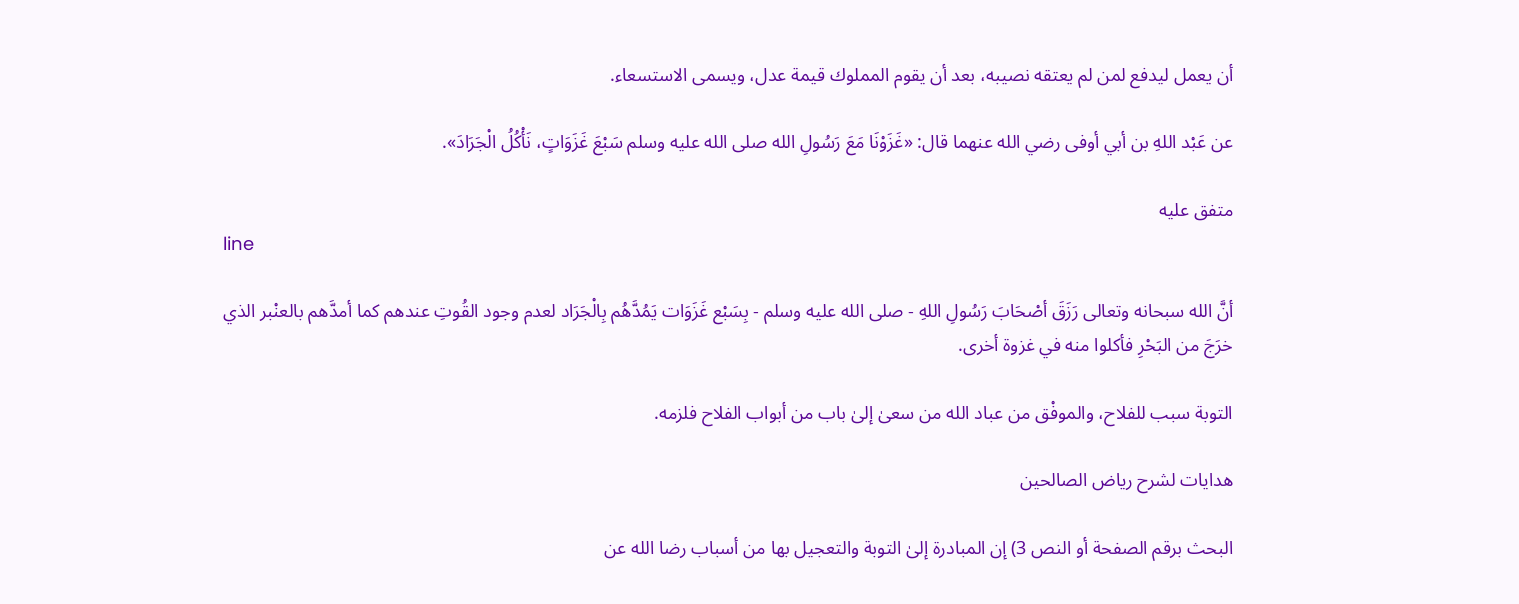أن يعمل ليدفع لمن لم يعتقه نصيبه، بعد أن يقوم المملوك قيمة عدل، ويسمى الاستسعاء.

عن عَبْد اللهِ بن أبي أوفى رضي الله عنهما قال: «غَزَوْنَا مَعَ رَسُولِ الله صلى الله عليه وسلم سَبْعَ غَزَوَاتٍ، نَأْكُلُ الْجَرَادَ».

متفق عليه
line

أنَّ الله سبحانه وتعالى رَزَقَ أصْحَابَ رَسُولِ اللهِ - صلى الله عليه وسلم - بِسَبْع غَزَوَات يَمُدَّهُم بِالْجَرَاد لعدم وجود القُوتِ عندهم كما أمدَّهم بالعنْبر الذي خرَجَ من البَحْرِ فأكلوا منه في غزوة أخرى.

التوبة سبب للفلاح، والموفْق من عباد الله من سعىٰ إلىٰ باب من أبواب الفلاح فلزمه.

هدايات لشرح رياض الصالحين

البحث برقم الصفحة أو النص 3) إن المبادرة إلىٰ التوبة والتعجيل بها من أسباب رضا الله عن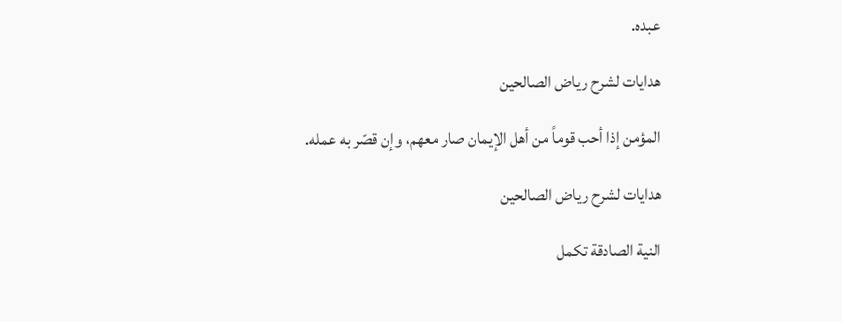عبده.

هدايات لشرح رياض الصالحين

المؤمن إذا أحب قوماً من أهل الإيمان صار معهم، وإن قصّر به عمله.

هدايات لشرح رياض الصالحين

النية الصادقة تكمل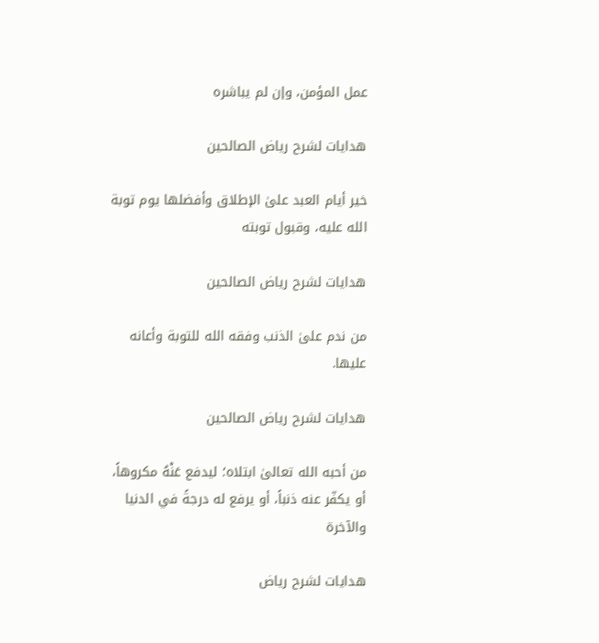عمل المؤمن، وإن لم يباشره

هدايات لشرح رياض الصالحين

خير أيام العبد علىٰ الإطلاق وأفضلها يوم توبة الله عليه، وقبول توبته

هدايات لشرح رياض الصالحين

من ندم علىٰ الذنب وفقه الله للتوبة وأعانه عليها.

هدايات لشرح رياض الصالحين

من أحبه الله تعالىٰ ابتلاه؛ ليدفع عَنْهُ مكروهاً، أو يكفّر عنه ذنباً، أو يرفع له درجةً في الدنيا والآخرة

هدايات لشرح رياض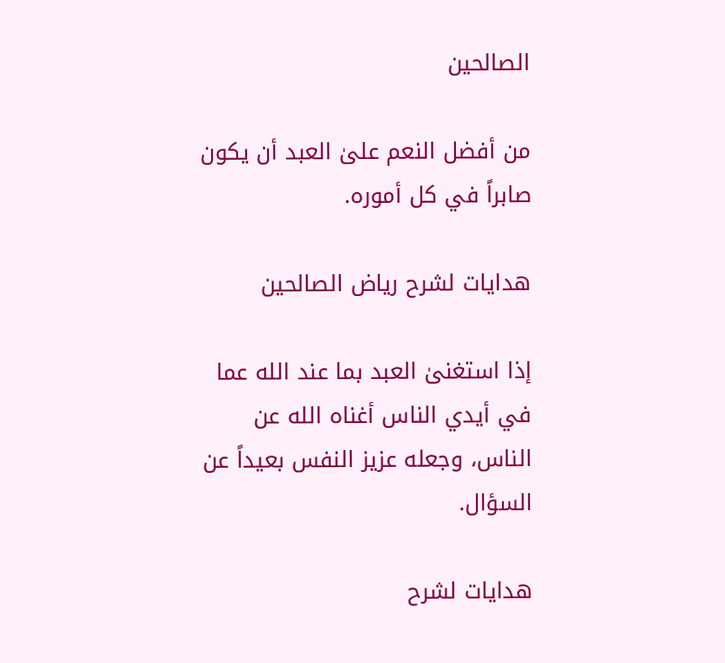الصالحين

من أفضل النعم علىٰ العبد أن يكون صابراً في كل أموره.

هدايات لشرح رياض الصالحين

إذا استغنىٰ العبد بما عند الله عما في أيدي الناس أغناه الله عن الناس، وجعله عزيز النفس بعيداً عن السؤال.

هدايات لشرح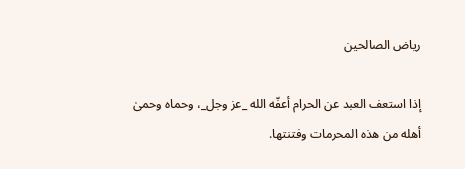رياض الصالحين

إذا استعف العبد عن الحرام أعفّه الله _عز وجل_، وحماه وحمىٰ أهله من هذه المحرمات وفتنتها.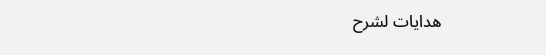هدايات لشرح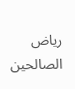رياض الصالحين